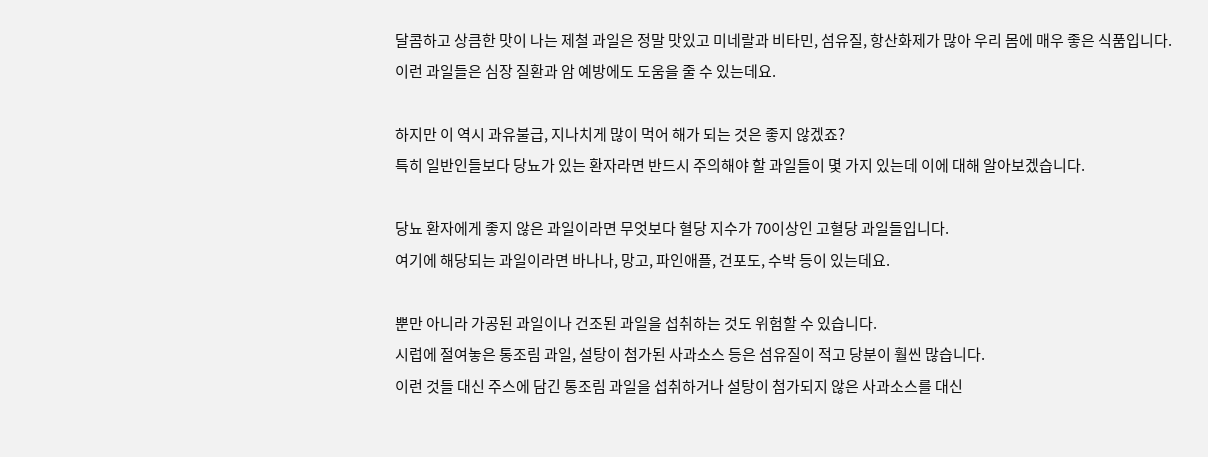달콤하고 상큼한 맛이 나는 제철 과일은 정말 맛있고 미네랄과 비타민, 섬유질, 항산화제가 많아 우리 몸에 매우 좋은 식품입니다.
이런 과일들은 심장 질환과 암 예방에도 도움을 줄 수 있는데요.

하지만 이 역시 과유불급, 지나치게 많이 먹어 해가 되는 것은 좋지 않겠죠?
특히 일반인들보다 당뇨가 있는 환자라면 반드시 주의해야 할 과일들이 몇 가지 있는데 이에 대해 알아보겠습니다.

당뇨 환자에게 좋지 않은 과일이라면 무엇보다 혈당 지수가 70이상인 고혈당 과일들입니다.
여기에 해당되는 과일이라면 바나나, 망고, 파인애플, 건포도, 수박 등이 있는데요.

뿐만 아니라 가공된 과일이나 건조된 과일을 섭취하는 것도 위험할 수 있습니다.
시럽에 절여놓은 통조림 과일, 설탕이 첨가된 사과소스 등은 섬유질이 적고 당분이 훨씬 많습니다.
이런 것들 대신 주스에 담긴 통조림 과일을 섭취하거나 설탕이 첨가되지 않은 사과소스를 대신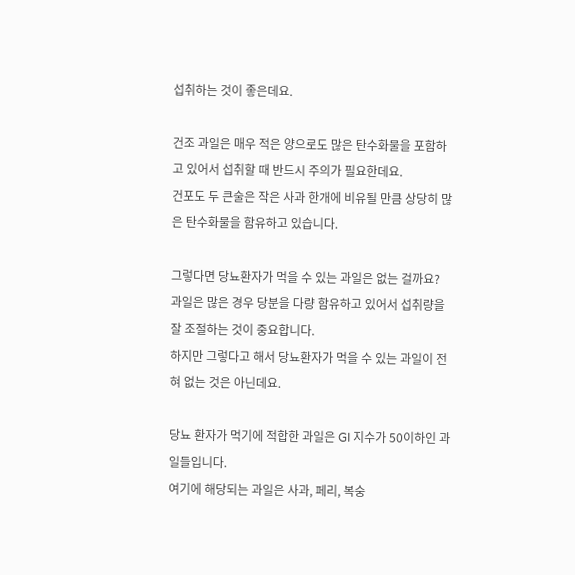섭취하는 것이 좋은데요.

건조 과일은 매우 적은 양으로도 많은 탄수화물을 포함하고 있어서 섭취할 때 반드시 주의가 필요한데요.
건포도 두 큰술은 작은 사과 한개에 비유될 만큼 상당히 많은 탄수화물을 함유하고 있습니다.

그렇다면 당뇨환자가 먹을 수 있는 과일은 없는 걸까요?
과일은 많은 경우 당분을 다량 함유하고 있어서 섭취량을 잘 조절하는 것이 중요합니다.
하지만 그렇다고 해서 당뇨환자가 먹을 수 있는 과일이 전혀 없는 것은 아닌데요.

당뇨 환자가 먹기에 적합한 과일은 GI 지수가 50이하인 과일들입니다.
여기에 해당되는 과일은 사과, 페리, 복숭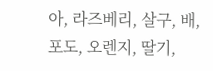아, 라즈베리, 살구, 배, 포도, 오렌지, 딸기,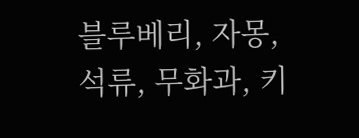블루베리, 자몽, 석류, 무화과, 키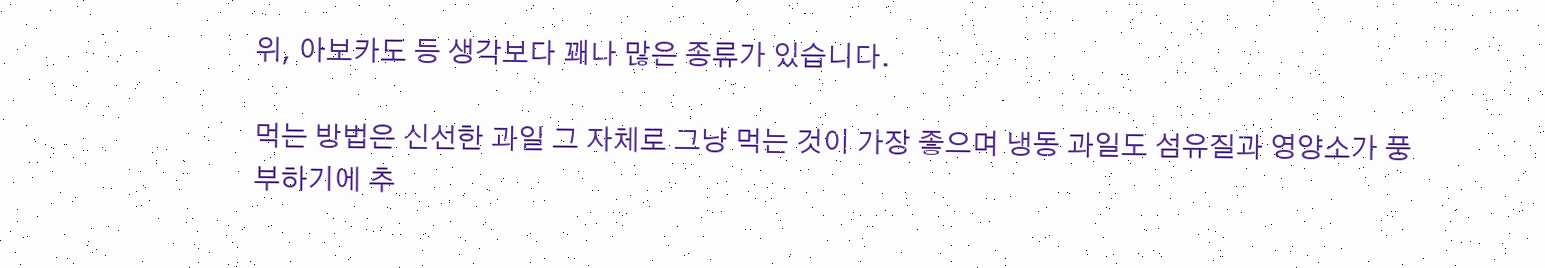위, 아보카도 등 생각보다 꽤나 많은 종류가 있습니다.

먹는 방법은 신선한 과일 그 자체로 그냥 먹는 것이 가장 좋으며 냉동 과일도 섬유질과 영양소가 풍부하기에 추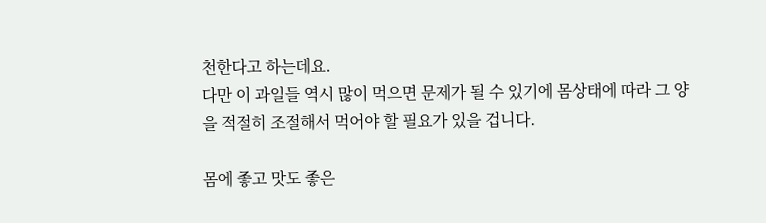천한다고 하는데요.
다만 이 과일들 역시 많이 먹으면 문제가 될 수 있기에 몸상태에 따라 그 양을 적절히 조절해서 먹어야 할 필요가 있을 겁니다.

몸에 좋고 맛도 좋은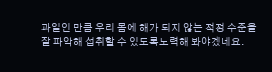과일인 만큼 우리 몸에 해가 되지 않는 적정 수준을 잘 파악해 섭취할 수 있도록노력해 봐야겠네요.